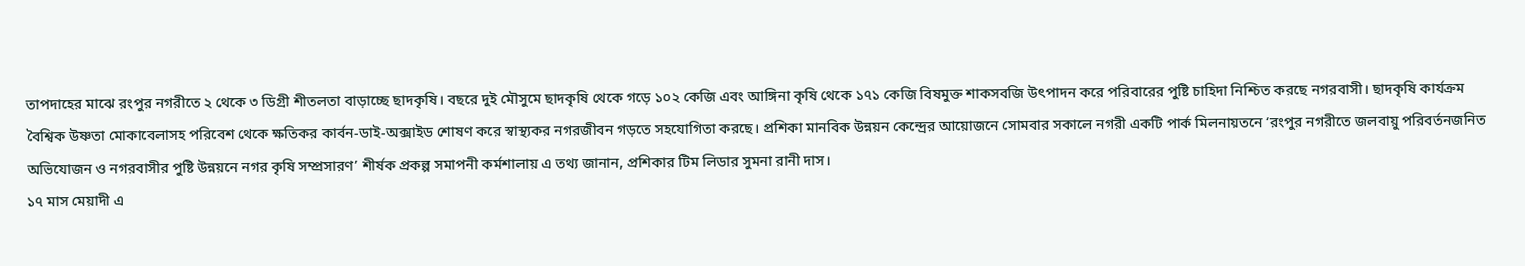তাপদাহের মাঝে রংপুর নগরীতে ২ থেকে ৩ ডিগ্রী শীতলতা বাড়াচ্ছে ছাদকৃষি। বছরে দুই মৌসুমে ছাদকৃষি থেকে গড়ে ১০২ কেজি এবং আঙ্গিনা কৃষি থেকে ১৭১ কেজি বিষমুক্ত শাকসবজি উৎপাদন করে পরিবারের পুষ্টি চাহিদা নিশ্চিত করছে নগরবাসী। ছাদকৃষি কার্যক্রম বৈশ্বিক উষ্ণতা মোকাবেলাসহ পরিবেশ থেকে ক্ষতিকর কার্বন-ডাই-অক্সাইড শোষণ করে স্বাস্থ্যকর নগরজীবন গড়তে সহযোগিতা করছে। প্রশিকা মানবিক উন্নয়ন কেন্দ্রের আয়োজনে সোমবার সকালে নগরী একটি পার্ক মিলনায়তনে ‘রংপুর নগরীতে জলবায়ু পরিবর্তনজনিত অভিযোজন ও নগরবাসীর পুষ্টি উন্নয়নে নগর কৃষি সম্প্রসারণ’ শীর্ষক প্রকল্প সমাপনী কর্মশালায় এ তথ্য জানান, প্রশিকার টিম লিডার সুমনা রানী দাস।
১৭ মাস মেয়াদী এ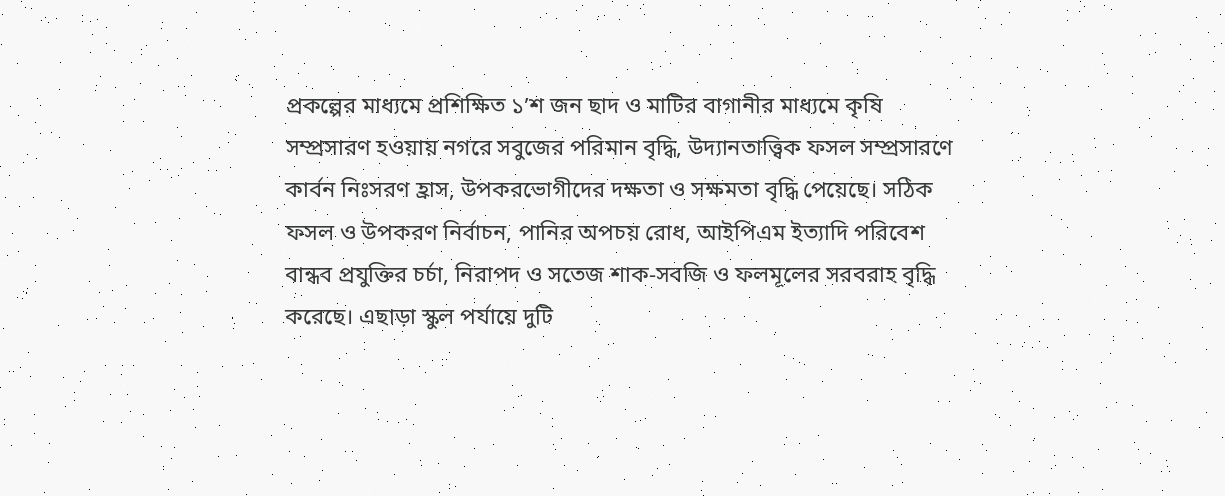প্রকল্পের মাধ্যমে প্রশিক্ষিত ১’শ জন ছাদ ও মাটির বাগানীর মাধ্যমে কৃষি সম্প্রসারণ হওয়ায় নগরে সবুজের পরিমান বৃদ্ধি, উদ্যানতাত্ত্বিক ফসল সম্প্রসারণে কার্বন নিঃসরণ হ্রাস, উপকরভোগীদের দক্ষতা ও সক্ষমতা বৃদ্ধি পেয়েছে। সঠিক ফসল ও উপকরণ নির্বাচন, পানির অপচয় রোধ, আইপিএম ইত্যাদি পরিবেশ বান্ধব প্রযুক্তির চর্চা, নিরাপদ ও সতেজ শাক-সবজি ও ফলমূলের সরবরাহ বৃদ্ধি করেছে। এছাড়া স্কুল পর্যায়ে দুটি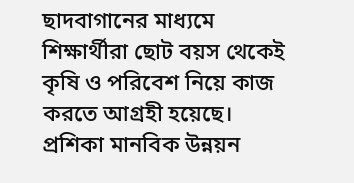ছাদবাগানের মাধ্যমে শিক্ষার্থীরা ছোট বয়স থেকেই কৃষি ও পরিবেশ নিয়ে কাজ করতে আগ্রহী হয়েছে।
প্রশিকা মানবিক উন্নয়ন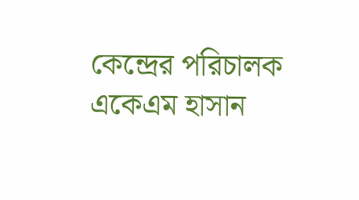কেন্দ্রের পরিচালক একেএম হাসান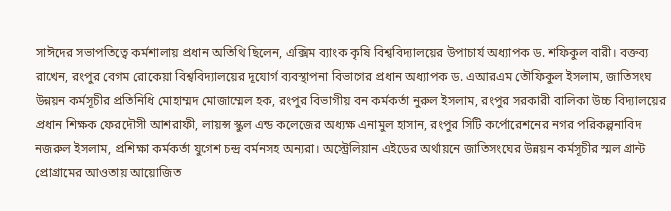সাঈদের সভাপতিত্বে কর্মশালায় প্রধান অতিথি ছিলেন, এক্সিম ব্যাংক কৃষি বিশ্ববিদ্যালয়ের উপাচার্য অধ্যাপক ড. শফিকুল বারী। বক্তব্য রাখেন, রংপুর বেগম রোকেয়া বিশ্ববিদ্যালয়ের দূযোর্গ ব্যবস্থাপনা বিভাগের প্রধান অধ্যাপক ড. এআরএম তৌফিকুল ইসলাম, জাতিসংঘ উন্নয়ন কর্মসূচীর প্রতিনিধি মোহাম্মদ মোজাম্মেল হক, রংপুর বিভাগীয় বন কর্মকর্তা নুরুল ইসলাম, রংপুর সরকারী বালিকা উচ্চ বিদ্যালয়ের প্রধান শিক্ষক ফেরদৌসী আশরাফী, লায়ন্স স্কুল এন্ড কলেজের অধ্যক্ষ এনামুল হাসান, রংপুর সিটি কর্পোরেশনের নগর পরিকল্পনাবিদ নজরুল ইসলাম, প্রশিক্ষা কর্মকর্তা যুগেশ চন্দ্র বর্মনসহ অন্যরা। অস্ট্রেলিয়ান এইডের অর্থায়নে জাতিসংঘের উন্নয়ন কর্মসূচীর স্মল গ্রান্ট প্রোগ্রামের আওতায় আয়োজিত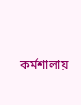কর্মশালায়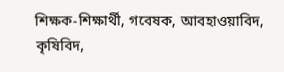শিক্ষক-শিক্ষার্থী, গবেষক, আবহাওয়াবিদ, কৃষিবিদ,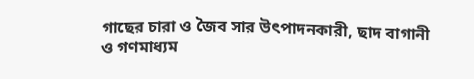গাছের চারা ও জৈব সার উৎপাদনকারী, ছাদ বাগানী ও গণমাধ্যম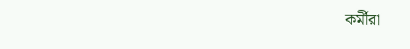কর্মীরা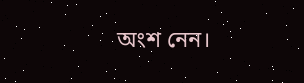অংশ নেন।